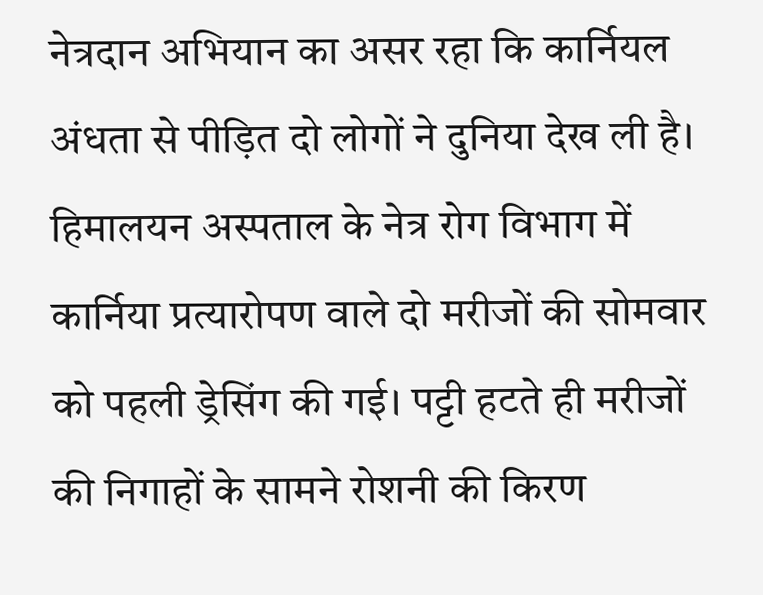नेत्रदान अभियान का असर रहा कि कार्नियल अंधता से पीड़ित दो लोगों ने दुनिया देख ली है। हिमालयन अस्पताल के नेत्र रोग विभाग में कार्निया प्रत्यारोपण वाले दो मरीजों की सोमवार को पहली ड्रेसिंग की गई। पट्टी हटते ही मरीजों की निगाहों के सामने रोशनी की किरण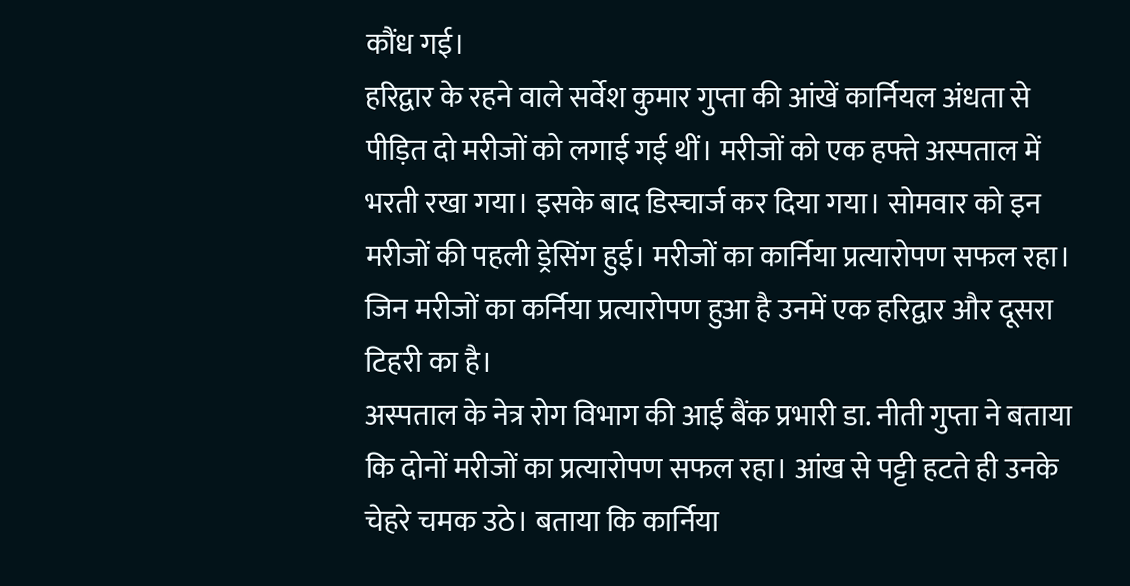कौंध गई।
हरिद्वार के रहने वाले सर्वेश कुमार गुप्ता की आंखें कार्नियल अंधता से पीड़ित दो मरीजों को लगाई गई थीं। मरीजों को एक हफ्ते अस्पताल में भरती रखा गया। इसके बाद डिस्चार्ज कर दिया गया। सोमवार को इन मरीजों की पहली ड्रेसिंग हुई। मरीजों का कार्निया प्रत्यारोपण सफल रहा। जिन मरीजों का कर्निया प्रत्यारोपण हुआ है उनमें एक हरिद्वार और दूसरा टिहरी का है।
अस्पताल के नेत्र रोग विभाग की आई बैंक प्रभारी डा. नीती गुप्ता ने बताया कि दोनों मरीजों का प्रत्यारोपण सफल रहा। आंख से पट्टी हटते ही उनके चेहरे चमक उठे। बताया कि कार्निया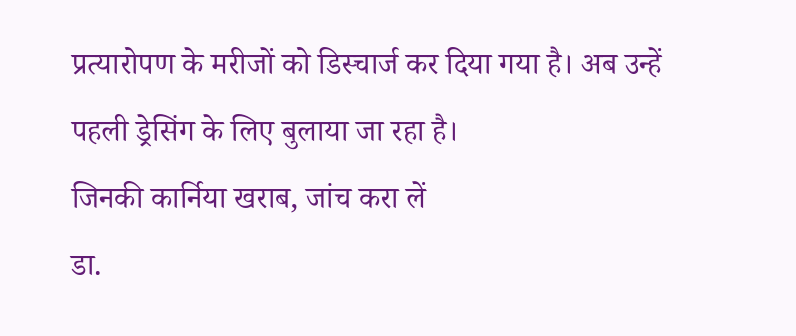प्रत्यारोपण के मरीजों को डिस्चार्ज कर दिया गया है। अब उन्हें पहली ड्रेसिंग के लिए बुलाया जा रहा है।
जिनकी कार्निया खराब, जांच करा लें
डा.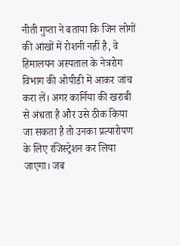नीती गुप्ता ने बताया कि जिन लोगों की आंखों में रोशनी नहीं है, वे हिमालयन अस्पताल के नेत्ररोग विभाग की ओपीडी में आकर जांच करा लें। अगर कार्निया की खराबी से अंधता है और उसे ठीक किया जा सकता है तो उनका प्रत्यारोपण के लिए रजिस्ट्रेशन कर लिया जाएगा। जब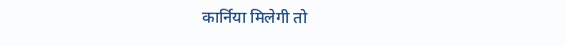कार्निया मिलेगी तो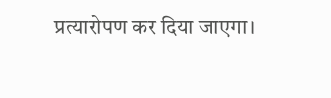प्रत्यारोपण कर दिया जाएगा।